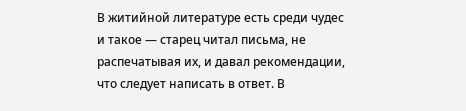В житийной литературе есть среди чудес и такое — старец читал письма, не распечатывая их, и давал рекомендации, что следует написать в ответ. В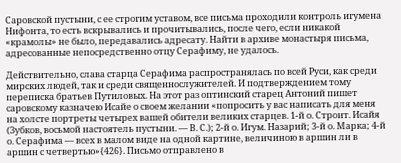Саровской пустыни, с ее строгим уставом, все письма проходили контроль игумена Нифонта, то есть вскрывались и прочитывались, после чего, если никакой «крамолы» не было, передавались адресату. Найти в архиве монастыря письма, адресованные непосредственно отцу Серафиму, не удалось.

Действительно, слава старца Серафима распространялась по всей Руси, как среди мирских людей, так и среди священнослужителей. И подтверждением тому переписка братьев Путиловых. На этот раз оптинский старец Антоний пишет саровскому казначею Исайе о своем желании «попросить у вас написать для меня на холсте портреты четырех вашей обители великих старцев. 1-й о. Строит. Исайя (Зубков, восьмой настоятель пустыни. — В. С.); 2-й о. Игум. Назарий; 3-й о. Марка; 4-й о. Серафима — всех в малом виде на одной картине, величиною в аршин ли в аршин с четвертью»{426}. Письмо отправлено в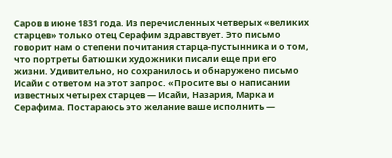Саров в июне 1831 года. Из перечисленных четверых «великих старцев» только отец Серафим здравствует. Это письмо говорит нам о степени почитания старца-пустынника и о том, что портреты батюшки художники писали еще при его жизни. Удивительно, но сохранилось и обнаружено письмо Исайи с ответом на этот запрос. «Просите вы о написании известных четырех старцев — Исайи, Назария, Марка и Серафима. Постараюсь это желание ваше исполнить —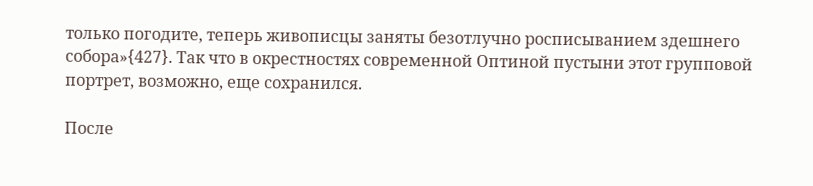только погодите, теперь живописцы заняты безотлучно росписыванием здешнего собора»{427}. Так что в окрестностях современной Оптиной пустыни этот групповой портрет, возможно, еще сохранился.

После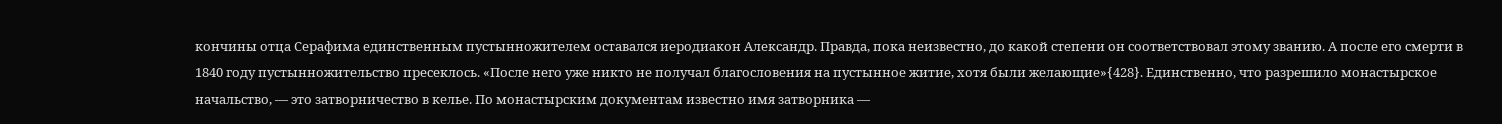кончины отца Серафима единственным пустынножителем оставался иеродиакон Александр. Правда, пока неизвестно, до какой степени он соответствовал этому званию. А после его смерти в 1840 году пустынножительство пресеклось. «После него уже никто не получал благословения на пустынное житие, хотя были желающие»{428}. Единственно, что разрешило монастырское начальство, — это затворничество в келье. По монастырским документам известно имя затворника —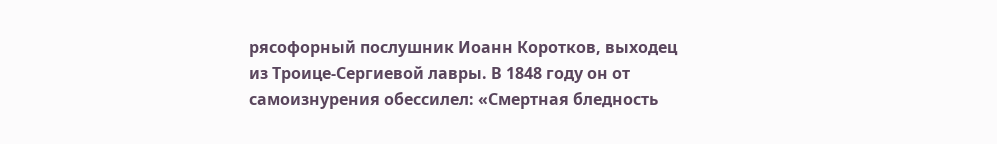рясофорный послушник Иоанн Коротков, выходец из Троице-Сергиевой лавры. В 1848 году он от самоизнурения обессилел: «Смертная бледность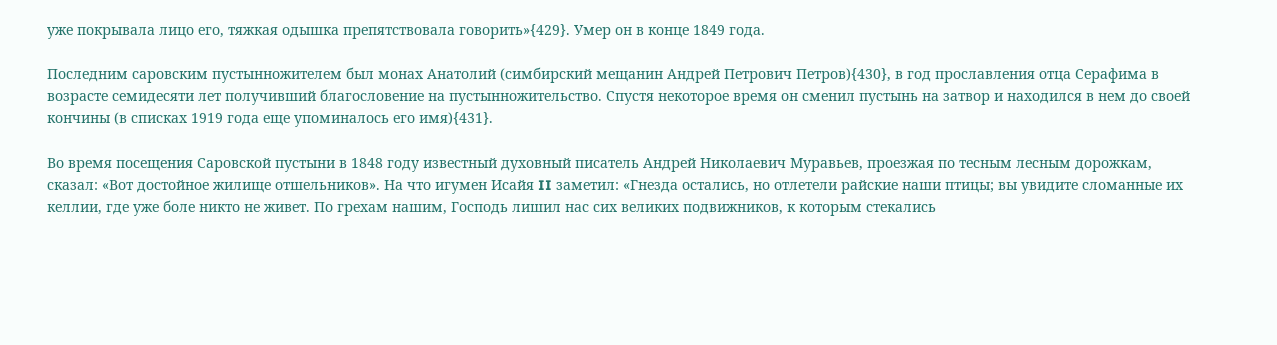уже покрывала лицо его, тяжкая одышка препятствовала говорить»{429}. Умер он в конце 1849 года.

Последним саровским пустынножителем был монах Анатолий (симбирский мещанин Андрей Петрович Петров){430}, в год прославления отца Серафима в возрасте семидесяти лет получивший благословение на пустынножительство. Спустя некоторое время он сменил пустынь на затвор и находился в нем до своей кончины (в списках 1919 года еще упоминалось его имя){431}.

Во время посещения Саровской пустыни в 1848 году известный духовный писатель Андрей Николаевич Муравьев, проезжая по тесным лесным дорожкам, сказал: «Вот достойное жилище отшельников». На что игумен Исайя II заметил: «Гнезда остались, но отлетели райские наши птицы; вы увидите сломанные их келлии, где уже боле никто не живет. По грехам нашим, Господь лишил нас сих великих подвижников, к которым стекались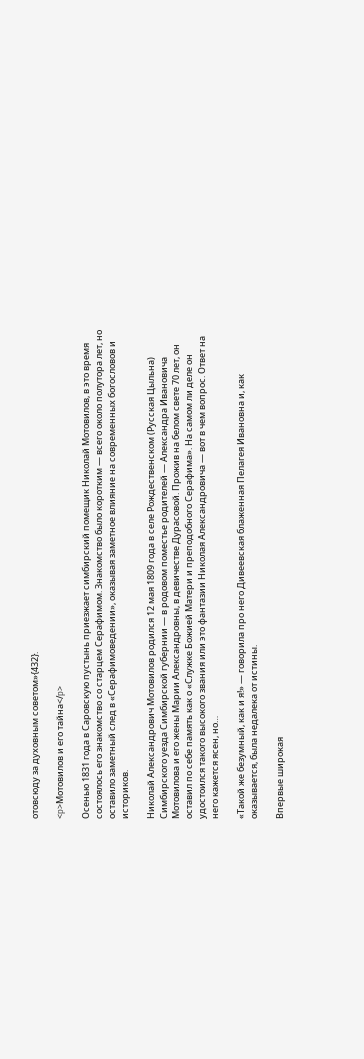отовсюду за духовным советом»{432}.

<p>Мотовилов и его тайна</p>

Осенью 1831 года в Саровскую пустынь приезжает симбирский помещик Николай Мотовилов, в это время состоялось его знакомство со старцем Серафимом. Знакомство было коротким — всего около полутора лет, но оставило заметный след в «Серафимоведении», оказывая заметное влияние на современных богословов и историков.

Николай Александрович Мотовилов родился 12 мая 1809 года в селе Рождественском (Русская Цыльна) Симбирского уезда Симбирской губернии — в родовом поместье родителей — Александра Ивановича Мотовилова и его жены Марии Александровны, в девичестве Дурасовой. Прожив на белом свете 70 лет, он оставил по себе память как о «Служке Божией Матери и преподобного Серафима». На самом ли деле он удостоился такого высокого звания или это фантазии Николая Александровича — вот в чем вопрос. Ответ на него кажется ясен, но…

«Такой же безумный, как и я!» — говорила про него Дивеевская блаженная Пелагея Ивановна и, как оказывается, была недалека от истины.

Впервые широкая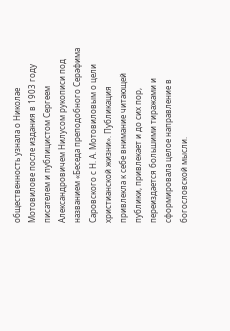общественность узнала о Николае Мотовилове после издания в 1903 году писателем и публицистом Сергеем Александровичем Нилусом рукописи под названием «Беседа преподобного Серафима Саровского с Н. А. Мотовиловым о цели христианской жизни». Публикация привлекла к себе внимание читающей публики, привлекает и до сих пор, переиздается большими тиражами и сформировала целое направление в богословской мысли.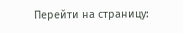Перейти на страницу: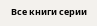Все книги серии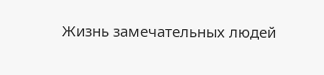Жизнь замечательных людей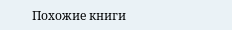Похожие книги